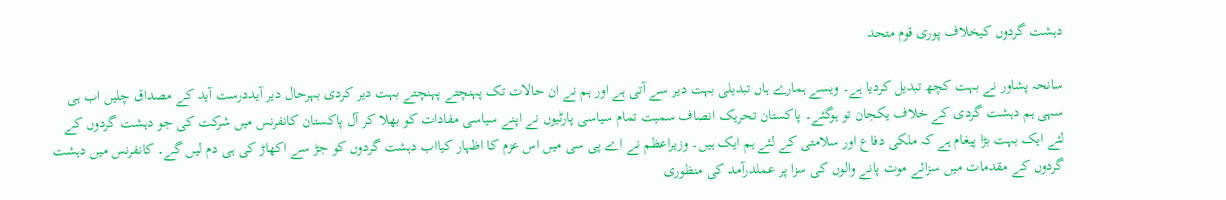دہشت گردوں کیخلاف پوری قوم متحد

سانحہ پشاور نے بہت کچھ تبدیل کردیا ہے۔ ویسے ہمارے ہاں تبدیلی بہت دیر سے آتی ہے اور ہم نے ان حالات تک پہنچتے پہنچتے بہت دیر کردی بہرحال دیر آیددرست آید کے مصداق چلیں اب ہی سہی ہم دہشت گردی کے خلاف یکجان تو ہوگئے۔ پاکستان تحریک انصاف سمیت تمام سیاسی پارٹیوں نے اپنے سیاسی مفادات کو بھلا کر آل پاکستان کانفرنس میں شرکت کی جو دہشت گردوں کے لئے ایک بہت بڑا پیغام ہے کہ ملکی دفاع اور سلامتی کے لئے ہم ایک ہیں۔ وزیراعظم نے اے پی سی میں اس عزم کا اظہار کیااب دہشت گردوں کو جڑ سے اکھاڑ کی ہی دم لیں گے۔ کانفرنس میں دہشت گردوں کے مقدمات میں سزائے موت پانے والوں کی سزا پر عملدرآمد کی منظوری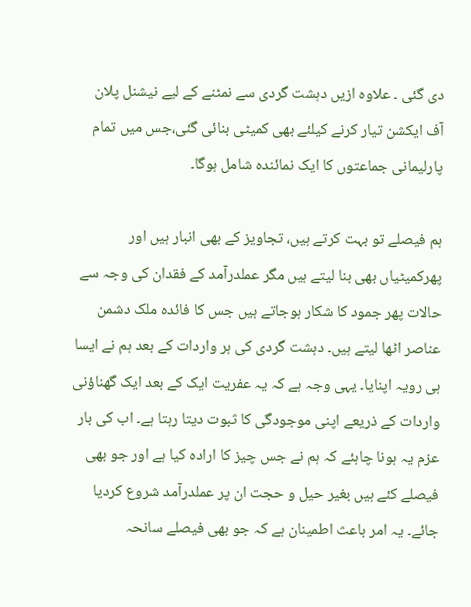دی گئی ۔ علاوہ ازیں دہشت گردی سے نمٹنے کے لیے نیشنل پلان آف ایکشن تیار کرنے کیلئے بھی کمیٹی بنائی گئی،جس میں تمام پارلیمانی جماعتوں کا ایک نمائندہ شامل ہوگا۔

ہم فیصلے تو بہت کرتے ہیں، تجاویز کے بھی انبار ہیں اور پھرکمیٹیاں بھی بنا لیتے ہیں مگر عملدرآمد کے فقدان کی وجہ سے حالات پھر جمود کا شکار ہوجاتے ہیں جس کا فائدہ ملک دشمن عناصر اٹھا لیتے ہیں۔ دہشت گردی کی ہر واردات کے بعد ہم نے ایسا ہی رویہ اپنایا۔ یہی وجہ ہے کہ یہ عفریت ایک کے بعد ایک گھناؤنی واردات کے ذریعے اپنی موجودگی کا ثبوت دیتا رہتا ہے۔ اب کی بار عزم یہ ہونا چاہئے کہ ہم نے جس چیز کا ارادہ کیا ہے اور جو بھی فیصلے کئے ہیں بغیر حیل و حجت ان پر عملدرآمد شروع کردیا جائے۔ یہ امر باعث اطمینان ہے کہ جو بھی فیصلے سانحہ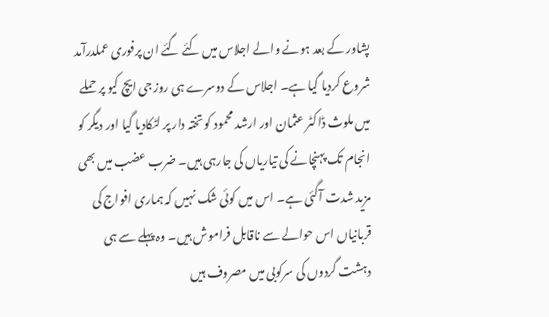پشاور کے بعد ہونے والے اجلاس میں کئے گئے ان پرفوری عملدرآمد شروع کردیا گیا ہے۔ اجلاس کے دوسرے ہی روز جی ایچ کیو پر حملے میں ملوث ڈاکٹر عثمان اور ارشد محمود کو تختہ دار پر لٹکادیا گیا اور دیگر کو انجام تک پہنچانے کی تیاریاں کی جارہی ہیں۔ ضرب عضب میں بھی مزید شدت آگئی ہے۔ اس میں کوئی شک نہیں کہ ہماری افواج کی قربانیاں اس حوالے سے ناقابل فراموش ہیں۔ وہ پہلے سے ہی دہشت گردوں کی سرکوبی میں مصروف ہیں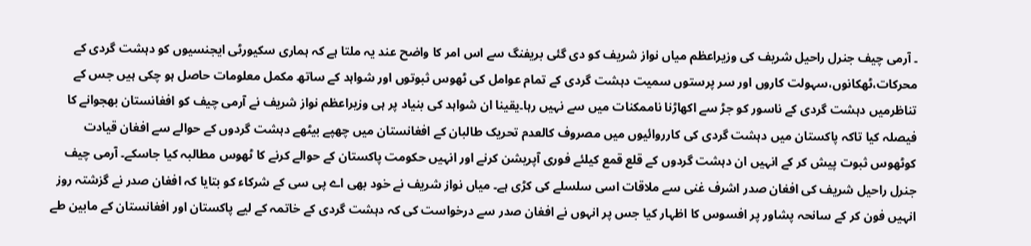۔ آرمی چیف جنرل راحیل شریف کی وزیراعظم میاں نواز شریف کو دی گئی بریفنگ سے اس امر کا واضح عند یہ ملتا ہے کہ ہماری سکیورٹی ایجنسیوں کو دہشت گردی کے محرکات،ٹھکانوں،سہولت کاروں اور سر پرستوں سمیت دہشت گردی کے تمام عوامل کی ٹھوس ثبوتوں اور شواہد کے ساتھ مکمل معلومات حاصل ہو چکی ہیں جس کے تناظرمیں دہشت گردی کے ناسور کو جڑ سے اکھاڑنا ناممکنات میں سے نہیں رہا۔یقینا ان شواہد کی بنیاد پر ہی وزیراعظم نواز شریف نے آرمی چیف کو افغانستان بھجوانے کا فیصلہ کیا تاکہ پاکستان میں دہشت گردی کی کارروائیوں میں مصروف کالعدم تحریک طالبان کے افغانستان میں چھپے بیٹھے دہشت گردوں کے حوالے سے افغان قیادت کوٹھوس ثبوت پیش کر کے انہیں ان دہشت گردوں کے قلع قمع کیلئے فوری آپریشن کرنے اور انہیں حکومت پاکستان کے حوالے کرنے کا ٹھوس مطالبہ کیا جاسکے۔ آرمی چیف جنرل راحیل شریف کی افغان صدر اشرف غنی سے ملاقات اسی سلسلے کی کڑی ہے۔ میاں نواز شریف نے خود بھی اے پی سی کے شرکاء کو بتایا کہ افغان صدر نے گزشتہ روز انہیں فون کر کے سانحہ پشاور پر افسوس کا اظہار کیا جس پر انہوں نے افغان صدر سے درخواست کی کہ دہشت گردی کے خاتمہ کے لیے پاکستان اور افغانستان کے مابین طے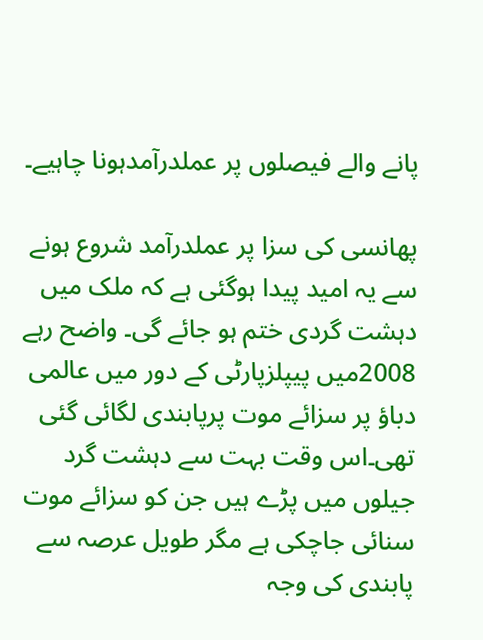پانے والے فیصلوں پر عملدرآمدہونا چاہیے۔

پھانسی کی سزا پر عملدرآمد شروع ہونے سے یہ امید پیدا ہوگئی ہے کہ ملک میں دہشت گردی ختم ہو جائے گی۔ واضح رہے 2008میں پیپلزپارٹی کے دور میں عالمی دباؤ پر سزائے موت پرپابندی لگائی گئی تھی۔اس وقت بہت سے دہشت گرد جیلوں میں پڑے ہیں جن کو سزائے موت سنائی جاچکی ہے مگر طویل عرصہ سے پابندی کی وجہ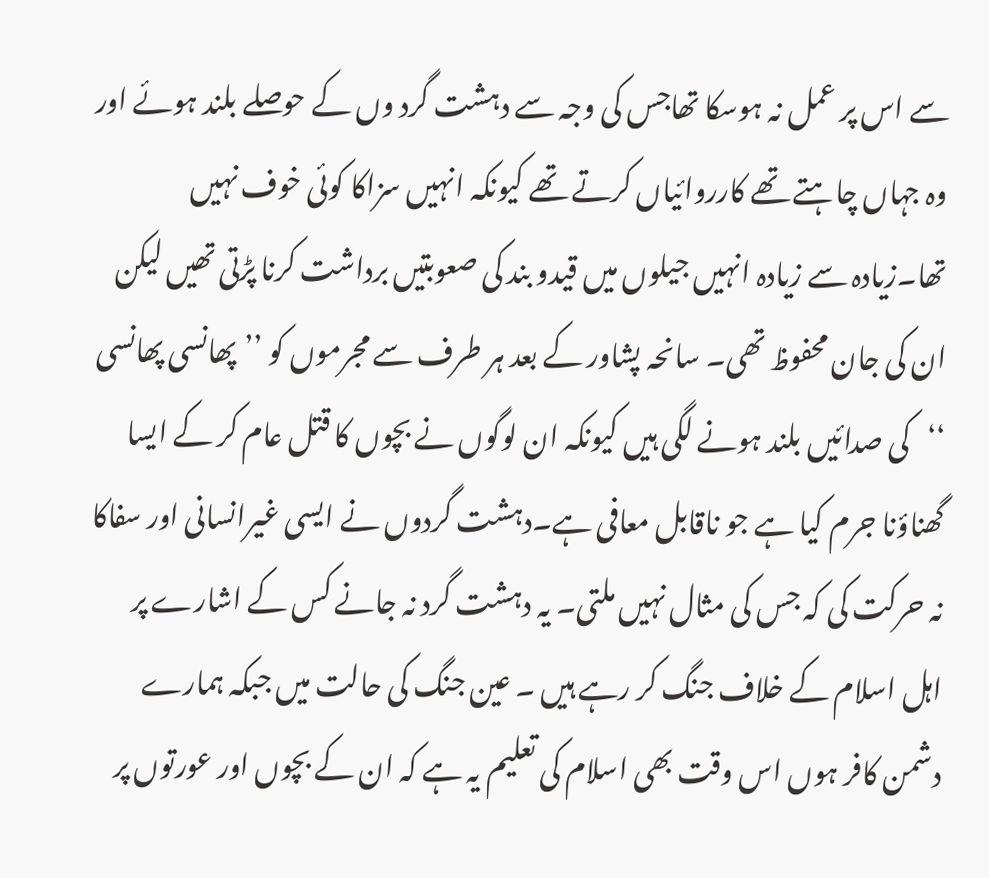سے اس پر عمل نہ ہوسکا تھاجس کی وجہ سے دہشت گرد وں کے حوصلے بلند ہوئے اور وہ جہاں چاہتے تھے کارروائیاں کرتے تھے کیونکہ انہیں سزاکا کوئی خوف نہیں تھا۔زیادہ سے زیادہ انہیں جیلوں میں قیدو بند کی صعوبتیں برداشت کرنا پڑتی تھیں لیکن ان کی جان محفوظ تھی۔ سانحہ پشاور کے بعد ہر طرف سے مجرموں کو ’’پھانسی پھانسی ‘‘کی صدائیں بلند ہونے لگی ہیں کیونکہ ان لوگوں نے بچوں کا قتل عام کر کے ایسا گھناؤنا جرم کیا ہے جو ناقابل معافی ہے۔دہشت گردوں نے ایسی غیرانسانی اور سفاکا نہ حرکت کی کہ جس کی مثال نہیں ملتی۔ یہ دہشت گرد نہ جانے کس کے اشارے پر اہل اسلام کے خلاف جنگ کر رہے ہیں ۔ عین جنگ کی حالت میں جبکہ ہمارے دشمن کافر ہوں اس وقت بھی اسلام کی تعلیم یہ ہے کہ ان کے بچوں اور عورتوں پر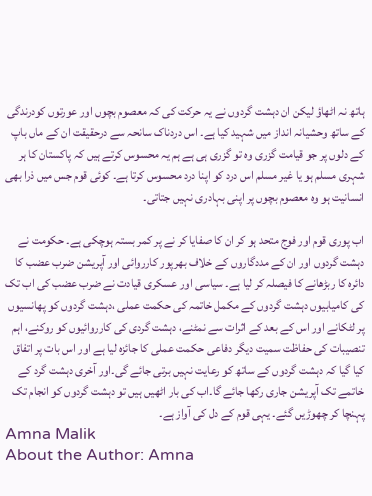ہاتھ نہ اٹھاؤ لیکن ان دہشت گردوں نے یہ حرکت کی کہ معصوم بچوں اور عورتوں کودرندگی کے ساتھ وحشیانہ انداز میں شہید کیا ہے۔ اس دردناک سانحہ سے درحقیقت ان کے ماں باپ کے دلوں پر جو قیامت گزری وہ تو گزری ہی ہے ہم یہ محسوس کرتے ہیں کہ پاکستان کا ہر شہری مسلم ہو یا غیر مسلم اس درد کو اپنا درد محسوس کرتا ہے۔ کوئی قوم جس میں ذرا بھی انسانیت ہو وہ معصوم بچوں پر اپنی بہادری نہیں جتاتی۔

اب پوری قوم اور فوج متحد ہو کر ان کا صفایا کر نے پر کمر بستہ ہوچکی ہے۔ حکومت نے دہشت گردوں اور ان کے مددگاروں کے خلاف بھرپور کارروائی اور آپریشن ضرب عضب کا دائرہ کا ربڑھانے کا فیصلہ کر لیا ہے۔ سیاسی اور عسکری قیادت نے ضرب عضب کی اب تک کی کامیابیوں دہشت گردوں کے مکمل خاتمہ کی حکمت عملی ،دہشت گردوں کو پھانسیوں پر لٹکانے اور اس کے بعد کے اثرات سے نمٹنے، دہشت گردی کی کارروائیوں کو روکنے، اہم تنصیبات کی حفاظت سمیت دیگر دفاعی حکمت عملی کا جائزہ لیا ہے اور اس بات پر اتفاق کیا گیا کہ دہشت گردوں کے ساتھ کو رعایت نہیں برتی جائے گی۔اور آخری دہشت گرد کے خاتمے تک آپریشن جاری رکھا جائے گا۔اب کی بار اٹھیں ہیں تو دہشت گردوں کو انجام تک پہنچا کر چھوڑیں گئے۔ یہی قوم کے دل کی آواز ہے۔
Amna Malik
About the Author: Amna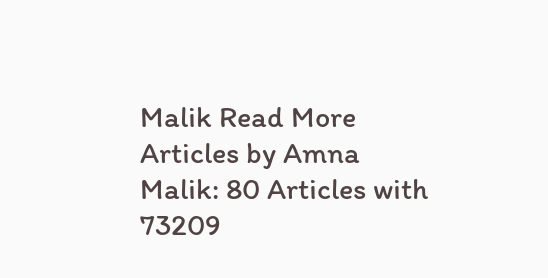Malik Read More Articles by Amna Malik: 80 Articles with 73209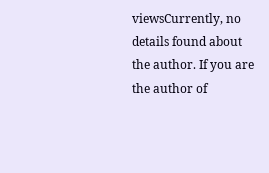viewsCurrently, no details found about the author. If you are the author of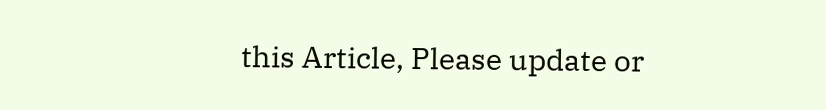this Article, Please update or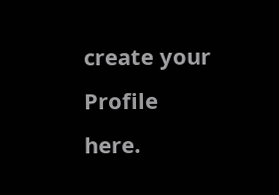create your Profile here.